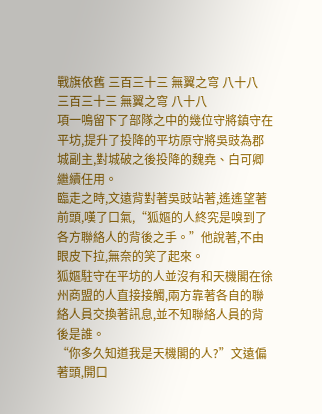戰旗依舊 三百三十三 無翼之穹 八十八
三百三十三 無翼之穹 八十八
項一鳴留下了部隊之中的幾位守將鎮守在平坊,提升了投降的平坊原守將吳豉為郡城副主,對城破之後投降的魏堯、白可卿繼續任用。
臨走之時,文遠背對著吳豉站著,遙遙望著前頭,嘆了口氣,“狐嫗的人終究是嗅到了各方聯絡人的背後之手。”他說著,不由眼皮下拉,無奈的笑了起來。
狐嫗駐守在平坊的人並沒有和天機閣在徐州商盟的人直接接觸,兩方靠著各自的聯絡人員交換著訊息,並不知聯絡人員的背後是誰。
“你多久知道我是天機閣的人?”文遠偏著頭,開口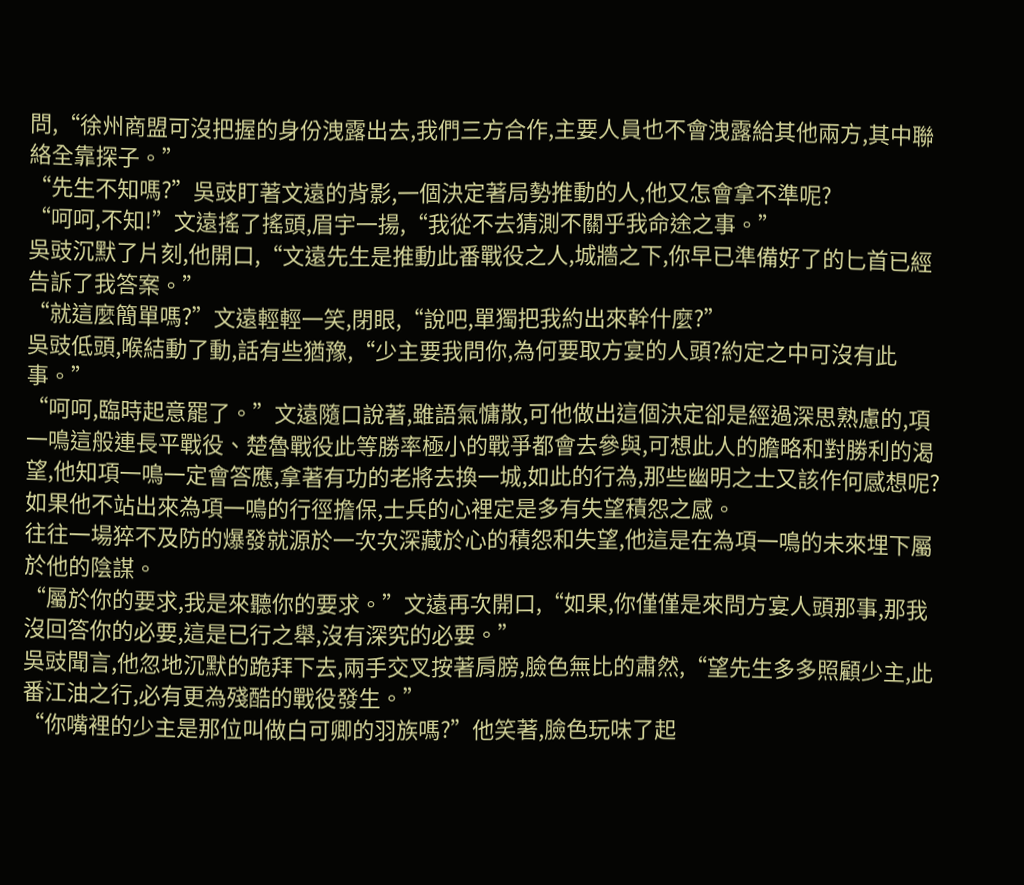問,“徐州商盟可沒把握的身份洩露出去,我們三方合作,主要人員也不會洩露給其他兩方,其中聯絡全靠探子。”
“先生不知嗎?”吳豉盯著文遠的背影,一個決定著局勢推動的人,他又怎會拿不準呢?
“呵呵,不知!”文遠搖了搖頭,眉宇一揚,“我從不去猜測不關乎我命途之事。”
吳豉沉默了片刻,他開口,“文遠先生是推動此番戰役之人,城牆之下,你早已準備好了的匕首已經告訴了我答案。”
“就這麼簡單嗎?”文遠輕輕一笑,閉眼,“說吧,單獨把我約出來幹什麼?”
吳豉低頭,喉結動了動,話有些猶豫,“少主要我問你,為何要取方宴的人頭?約定之中可沒有此事。”
“呵呵,臨時起意罷了。”文遠隨口說著,雖語氣慵散,可他做出這個決定卻是經過深思熟慮的,項一鳴這般連長平戰役、楚魯戰役此等勝率極小的戰爭都會去參與,可想此人的膽略和對勝利的渴望,他知項一鳴一定會答應,拿著有功的老將去換一城,如此的行為,那些幽明之士又該作何感想呢?如果他不站出來為項一鳴的行徑擔保,士兵的心裡定是多有失望積怨之感。
往往一場猝不及防的爆發就源於一次次深藏於心的積怨和失望,他這是在為項一鳴的未來埋下屬於他的陰謀。
“屬於你的要求,我是來聽你的要求。”文遠再次開口,“如果,你僅僅是來問方宴人頭那事,那我沒回答你的必要,這是已行之舉,沒有深究的必要。”
吳豉聞言,他忽地沉默的跪拜下去,兩手交叉按著肩膀,臉色無比的肅然,“望先生多多照顧少主,此番江油之行,必有更為殘酷的戰役發生。”
“你嘴裡的少主是那位叫做白可卿的羽族嗎?”他笑著,臉色玩味了起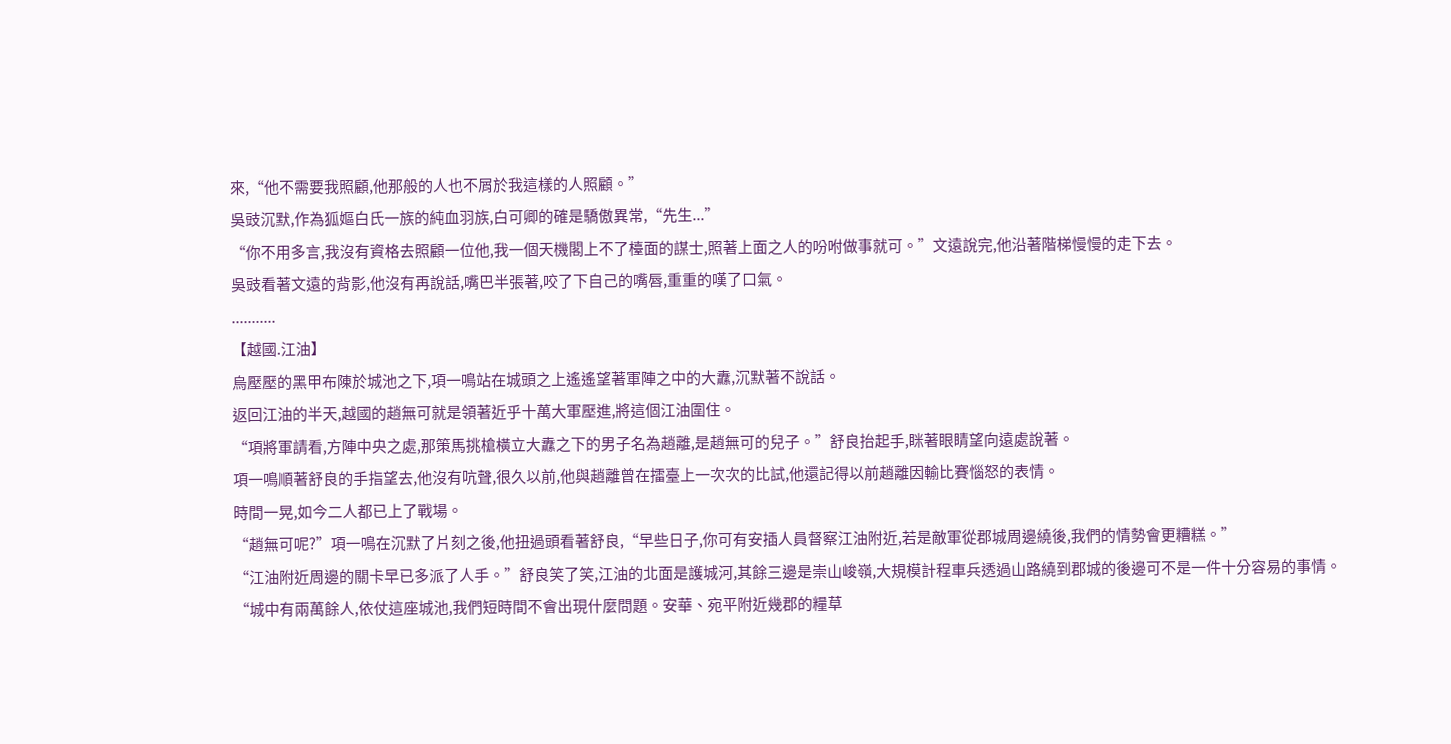來,“他不需要我照顧,他那般的人也不屑於我這樣的人照顧。”
吳豉沉默,作為狐嫗白氏一族的純血羽族,白可卿的確是驕傲異常,“先生...”
“你不用多言,我沒有資格去照顧一位他,我一個天機閣上不了檯面的謀士,照著上面之人的吩咐做事就可。”文遠說完,他沿著階梯慢慢的走下去。
吳豉看著文遠的背影,他沒有再說話,嘴巴半張著,咬了下自己的嘴唇,重重的嘆了口氣。
...........
【越國.江油】
烏壓壓的黑甲布陳於城池之下,項一鳴站在城頭之上遙遙望著軍陣之中的大纛,沉默著不說話。
返回江油的半天,越國的趙無可就是領著近乎十萬大軍壓進,將這個江油圍住。
“項將軍請看,方陣中央之處,那策馬挑槍橫立大纛之下的男子名為趙離,是趙無可的兒子。”舒良抬起手,眯著眼睛望向遠處說著。
項一鳴順著舒良的手指望去,他沒有吭聲,很久以前,他與趙離曾在擂臺上一次次的比試,他還記得以前趙離因輸比賽惱怒的表情。
時間一晃,如今二人都已上了戰場。
“趙無可呢?”項一鳴在沉默了片刻之後,他扭過頭看著舒良,“早些日子,你可有安插人員督察江油附近,若是敵軍從郡城周邊繞後,我們的情勢會更糟糕。”
“江油附近周邊的關卡早已多派了人手。”舒良笑了笑,江油的北面是護城河,其餘三邊是崇山峻嶺,大規模計程車兵透過山路繞到郡城的後邊可不是一件十分容易的事情。
“城中有兩萬餘人,依仗這座城池,我們短時間不會出現什麼問題。安華、宛平附近幾郡的糧草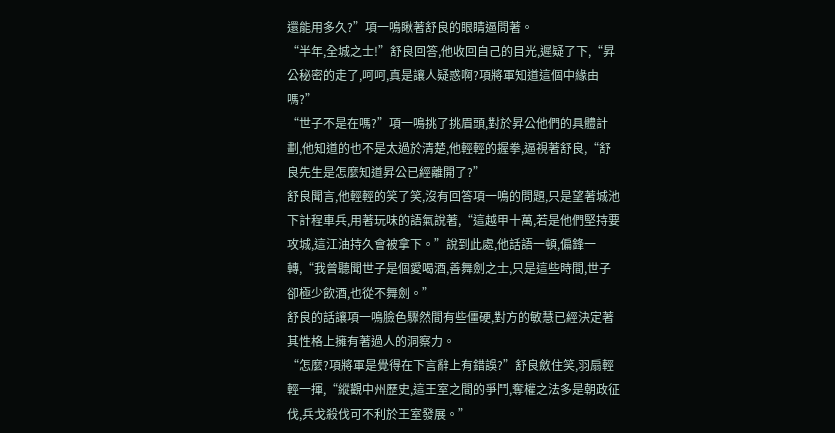還能用多久?”項一鳴瞅著舒良的眼睛逼問著。
“半年,全城之士!”舒良回答,他收回自己的目光,遲疑了下,“昇公秘密的走了,呵呵,真是讓人疑惑啊?項將軍知道這個中緣由嗎?”
“世子不是在嗎?”項一鳴挑了挑眉頭,對於昇公他們的具體計劃,他知道的也不是太過於清楚,他輕輕的握拳,逼視著舒良,“舒良先生是怎麼知道昇公已經離開了?”
舒良聞言,他輕輕的笑了笑,沒有回答項一鳴的問題,只是望著城池下計程車兵,用著玩味的語氣說著,“這越甲十萬,若是他們堅持要攻城,這江油持久會被拿下。”說到此處,他話語一頓,偏鋒一轉,“我曾聽聞世子是個愛喝酒,善舞劍之士,只是這些時間,世子卻極少飲酒,也從不舞劍。”
舒良的話讓項一鳴臉色驟然間有些僵硬,對方的敏慧已經決定著其性格上擁有著過人的洞察力。
“怎麼?項將軍是覺得在下言辭上有錯誤?”舒良斂住笑,羽扇輕輕一揮,“縱觀中州歷史,這王室之間的爭鬥,奪權之法多是朝政征伐,兵戈殺伐可不利於王室發展。”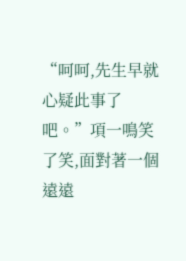“呵呵,先生早就心疑此事了吧。”項一鳴笑了笑,面對著一個遠遠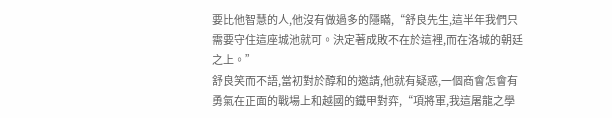要比他智慧的人,他沒有做過多的隱瞞,“舒良先生,這半年我們只需要守住這座城池就可。決定著成敗不在於這裡,而在洛城的朝廷之上。”
舒良笑而不語,當初對於醇和的邀請,他就有疑惑,一個商會怎會有勇氣在正面的戰場上和越國的鐵甲對弈,“項將軍,我這屠龍之學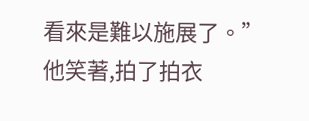看來是難以施展了。”他笑著,拍了拍衣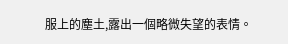服上的塵土,露出一個略微失望的表情。